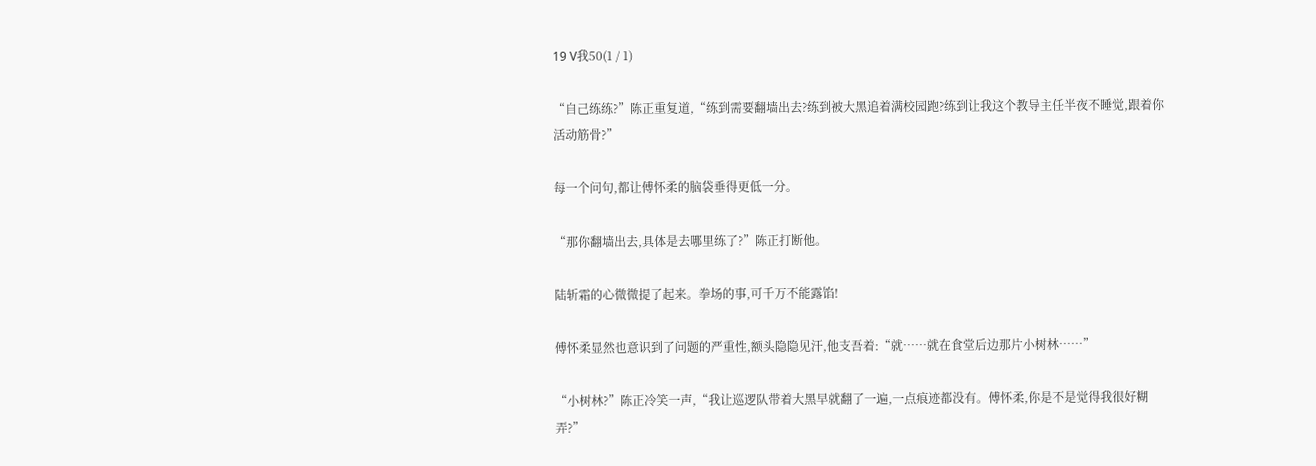19 V我50(1 / 1)

“自己练练?”陈正重复道,“练到需要翻墙出去?练到被大黑追着满校园跑?练到让我这个教导主任半夜不睡觉,跟着你活动筋骨?”

每一个问句,都让傅怀柔的脑袋垂得更低一分。

“那你翻墙出去,具体是去哪里练了?”陈正打断他。

陆斩霜的心微微提了起来。拳场的事,可千万不能露馅!

傅怀柔显然也意识到了问题的严重性,额头隐隐见汗,他支吾着:“就……就在食堂后边那片小树林……”

“小树林?”陈正冷笑一声,“我让巡逻队带着大黑早就翻了一遍,一点痕迹都没有。傅怀柔,你是不是觉得我很好糊弄?”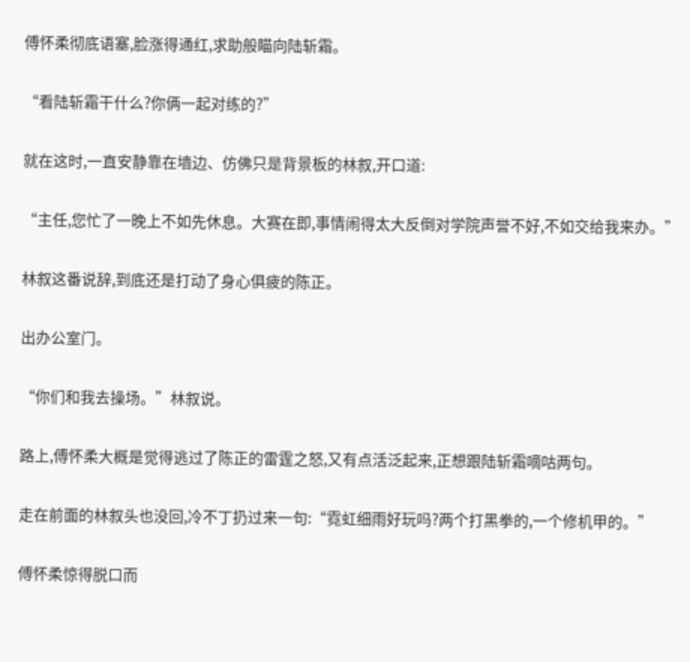傅怀柔彻底语塞,脸涨得通红,求助般瞄向陆斩霜。

“看陆斩霜干什么?你俩一起对练的?”

就在这时,一直安静靠在墙边、仿佛只是背景板的林叙,开口道:

“主任,您忙了一晚上不如先休息。大赛在即,事情闹得太大反倒对学院声誉不好,不如交给我来办。”

林叙这番说辞,到底还是打动了身心俱疲的陈正。

出办公室门。

“你们和我去操场。”林叙说。

路上,傅怀柔大概是觉得逃过了陈正的雷霆之怒,又有点活泛起来,正想跟陆斩霜嘀咕两句。

走在前面的林叙头也没回,冷不丁扔过来一句:“霓虹细雨好玩吗?两个打黑拳的,一个修机甲的。”

傅怀柔惊得脱口而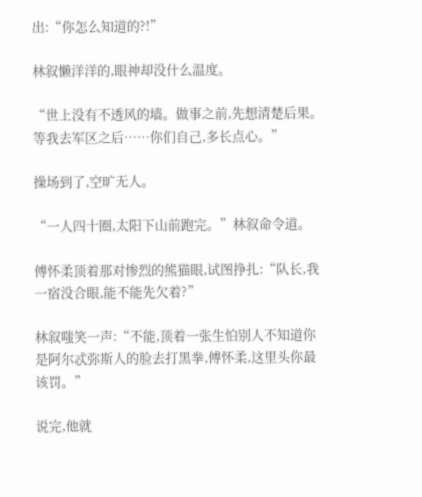出:“你怎么知道的?!”

林叙懒洋洋的,眼神却没什么温度。

“世上没有不透风的墙。做事之前,先想清楚后果。等我去军区之后……你们自己,多长点心。”

操场到了,空旷无人。

“一人四十圈,太阳下山前跑完。”林叙命令道。

傅怀柔顶着那对惨烈的熊猫眼,试图挣扎:“队长,我一宿没合眼,能不能先欠着?”

林叙嗤笑一声:“不能,顶着一张生怕别人不知道你是阿尔忒弥斯人的脸去打黑拳,傅怀柔,这里头你最该罚。”

说完,他就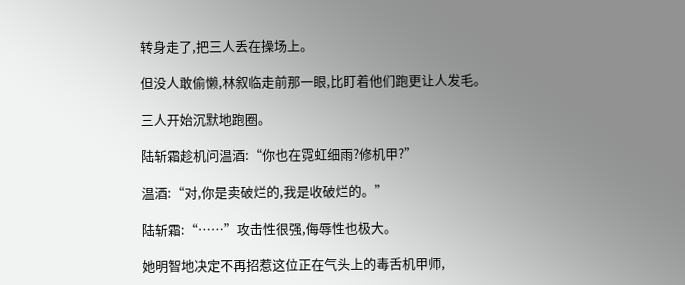转身走了,把三人丢在操场上。

但没人敢偷懒,林叙临走前那一眼,比盯着他们跑更让人发毛。

三人开始沉默地跑圈。

陆斩霜趁机问温酒:“你也在霓虹细雨?修机甲?”

温酒:“对,你是卖破烂的,我是收破烂的。”

陆斩霜:“……”攻击性很强,侮辱性也极大。

她明智地决定不再招惹这位正在气头上的毒舌机甲师,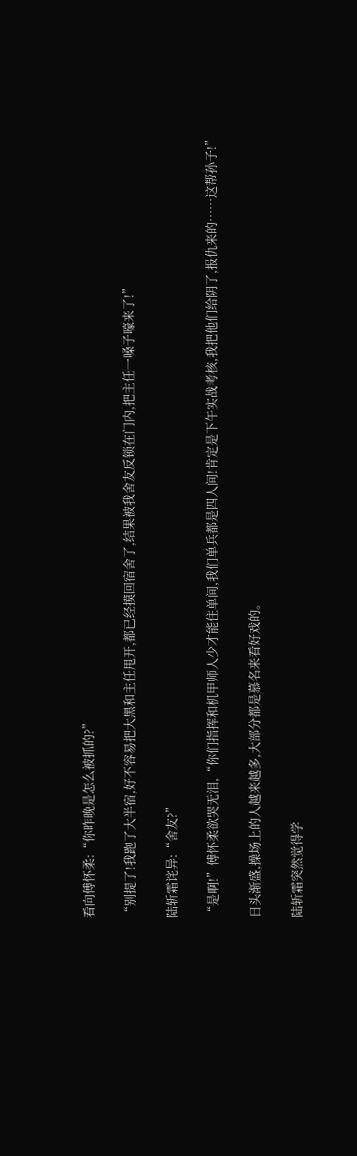看向傅怀柔:“你昨晚是怎么被抓的?”

“别提了!我跑了大半宿,好不容易把大黑和主任甩开,都已经摸回宿舍了,结果被我舍友反锁在门内,把主任一嗓子嚎来了!”

陆斩霜诧异:“舍友?”

“是啊!”傅怀柔欲哭无泪,“你们指挥和机甲师人少才能住单间,我们单兵都是四人间!肯定是下午实战考核,我把他们给阴了,报仇来的……这帮孙子!”

日头渐盛,操场上的人越来越多,大部分都是慕名来看好戏的。

陆斩霜突然觉得学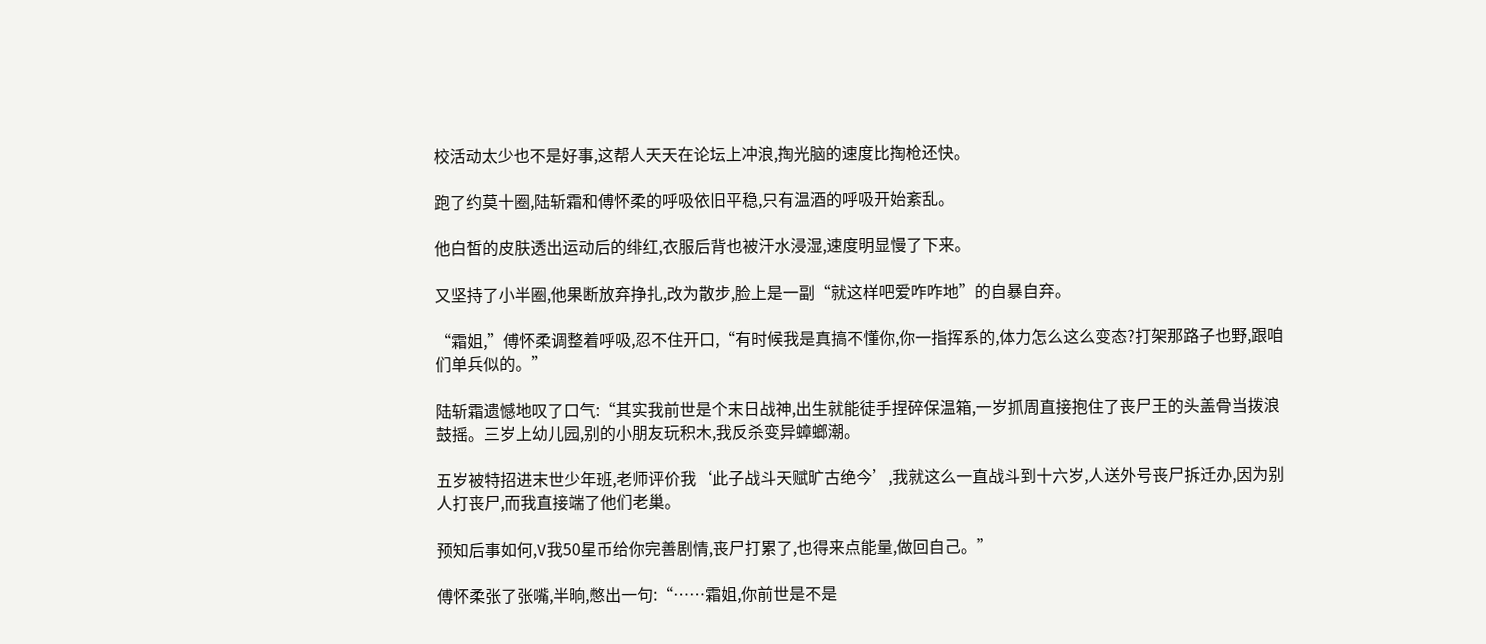校活动太少也不是好事,这帮人天天在论坛上冲浪,掏光脑的速度比掏枪还快。

跑了约莫十圈,陆斩霜和傅怀柔的呼吸依旧平稳,只有温酒的呼吸开始紊乱。

他白皙的皮肤透出运动后的绯红,衣服后背也被汗水浸湿,速度明显慢了下来。

又坚持了小半圈,他果断放弃挣扎,改为散步,脸上是一副“就这样吧爱咋咋地”的自暴自弃。

“霜姐,”傅怀柔调整着呼吸,忍不住开口,“有时候我是真搞不懂你,你一指挥系的,体力怎么这么变态?打架那路子也野,跟咱们单兵似的。”

陆斩霜遗憾地叹了口气:“其实我前世是个末日战神,出生就能徒手捏碎保温箱,一岁抓周直接抱住了丧尸王的头盖骨当拨浪鼓摇。三岁上幼儿园,别的小朋友玩积木,我反杀变异蟑螂潮。

五岁被特招进末世少年班,老师评价我‘此子战斗天赋旷古绝今’,我就这么一直战斗到十六岁,人送外号丧尸拆迁办,因为别人打丧尸,而我直接端了他们老巢。

预知后事如何,V我50星币给你完善剧情,丧尸打累了,也得来点能量,做回自己。”

傅怀柔张了张嘴,半晌,憋出一句:“……霜姐,你前世是不是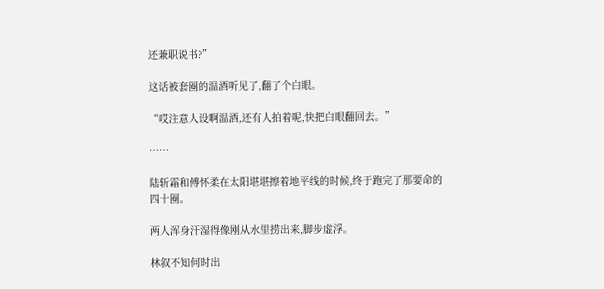还兼职说书?”

这话被套圈的温酒听见了,翻了个白眼。

“哎注意人设啊温酒,还有人拍着呢,快把白眼翻回去。”

……

陆斩霜和傅怀柔在太阳堪堪擦着地平线的时候,终于跑完了那要命的四十圈。

两人浑身汗湿得像刚从水里捞出来,脚步虚浮。

林叙不知何时出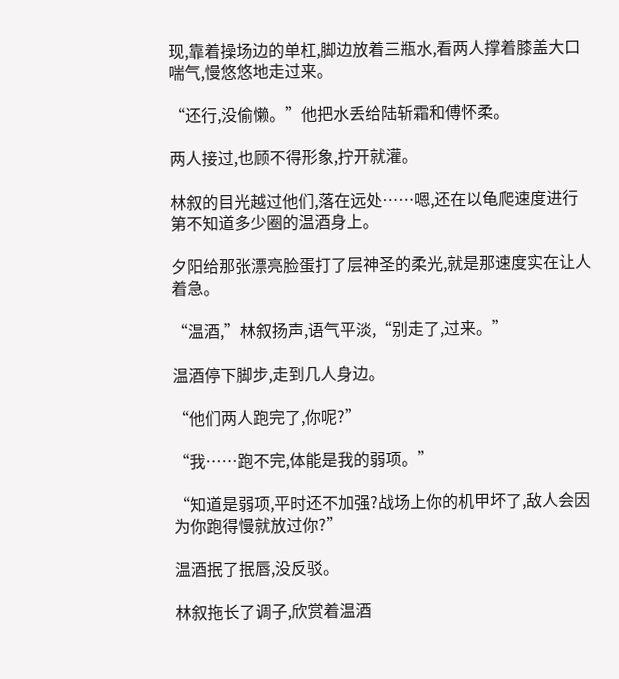现,靠着操场边的单杠,脚边放着三瓶水,看两人撑着膝盖大口喘气,慢悠悠地走过来。

“还行,没偷懒。”他把水丢给陆斩霜和傅怀柔。

两人接过,也顾不得形象,拧开就灌。

林叙的目光越过他们,落在远处……嗯,还在以龟爬速度进行第不知道多少圈的温酒身上。

夕阳给那张漂亮脸蛋打了层神圣的柔光,就是那速度实在让人着急。

“温酒,”林叙扬声,语气平淡,“别走了,过来。”

温酒停下脚步,走到几人身边。

“他们两人跑完了,你呢?”

“我……跑不完,体能是我的弱项。”

“知道是弱项,平时还不加强?战场上你的机甲坏了,敌人会因为你跑得慢就放过你?”

温酒抿了抿唇,没反驳。

林叙拖长了调子,欣赏着温酒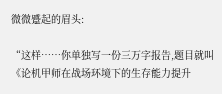微微蹙起的眉头:

“这样……你单独写一份三万字报告,题目就叫《论机甲师在战场环境下的生存能力提升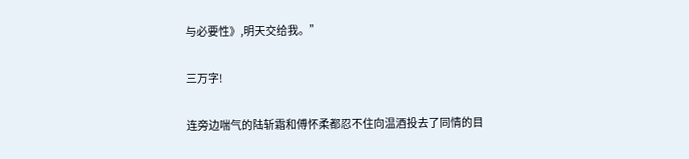与必要性》,明天交给我。”

三万字!

连旁边喘气的陆斩霜和傅怀柔都忍不住向温酒投去了同情的目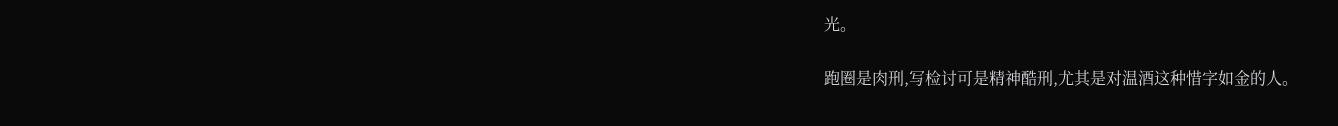光。

跑圈是肉刑,写检讨可是精神酷刑,尤其是对温酒这种惜字如金的人。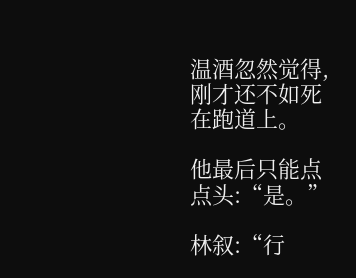温酒忽然觉得,刚才还不如死在跑道上。

他最后只能点点头:“是。”

林叙:“行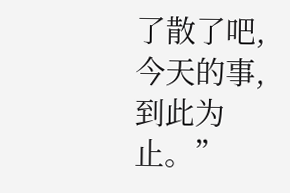了散了吧,今天的事,到此为止。”